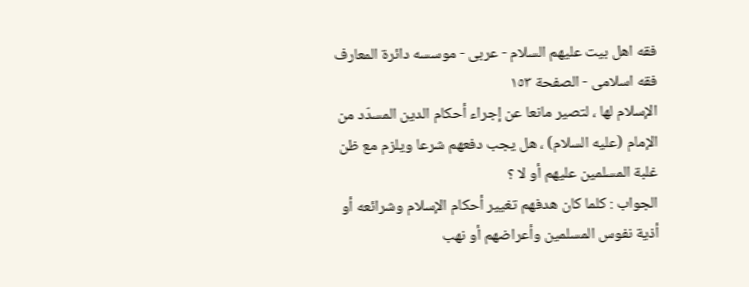فقه اهل بیت علیهم السلام - عربی - موسسه دائرة المعارف فقه اسلامی - الصفحة ١٥٣
الإسلام لها ، لتصير مانعا عن إجراء أحكام الدين المسدّد من الإمام (عليه السلام) ، هل يجب دفعهم شرعا ويلزم مع ظن غلبة المسلمين عليهم أو لا ؟
الجواب : كلما كان هدفهم تغيير أحكام الإسلام وشرائعه أو أذية نفوس المسلمين وأعراضهم أو نهب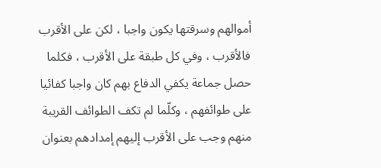أموالهم وسرقتها يكون واجبا ، لكن على الأقرب فالأقرب ، وفي كل طبقة على الأقرب ، فكلما حصل جماعة يكفي الدفاع بهم كان واجبا كفائيا على طوائفهم ، وكلّما لم تكف الطوائف القريبة منهم وجب على الأقرب إليهم إمدادهم بعنوان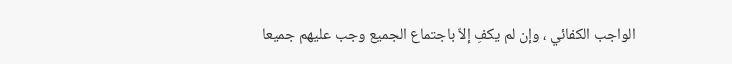الواجب الكفائي ، وإن لم يكفِ إلاّ باجتماع الجميع وجب عليهم جميعا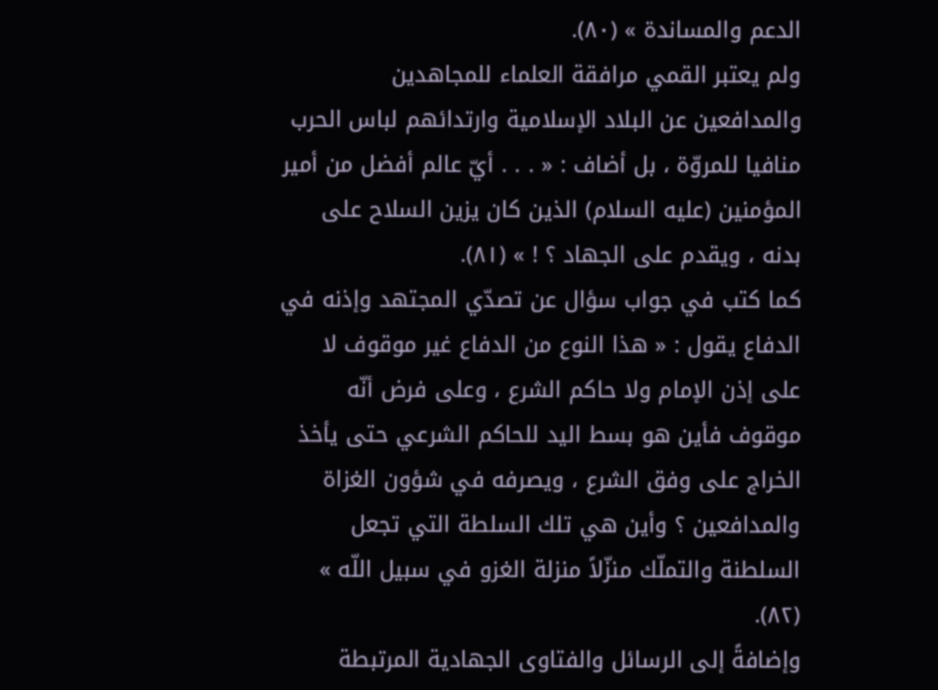الدعم والمساندة » (٨٠).
ولم يعتبر القمي مرافقة العلماء للمجاهدين والمدافعين عن البلاد الإسلامية وارتدائهم لباس الحرب منافيا للمروّة ، بل أضاف : « . . . أيّ عالم أفضل من أمير المؤمنين (عليه السلام) الذين كان يزين السلاح على بدنه ، ويقدم على الجهاد ؟ ! » (٨١).
كما كتب في جواب سؤال عن تصدّي المجتهد وإذنه في الدفاع يقول : « هذا النوع من الدفاع غير موقوف لا على إذن الإمام ولا حاكم الشرع ، وعلى فرض أنّه موقوف فأين هو بسط اليد للحاكم الشرعي حتى يأخذ الخراج على وفق الشرع ، ويصرفه في شؤون الغزاة والمدافعين ؟ وأين هي تلك السلطة التي تجعل السلطنة والتملّك منزّلاً منزلة الغزو في سبيل اللّه » (٨٢).
وإضافةً إلى الرسائل والفتاوى الجهادية المرتبطة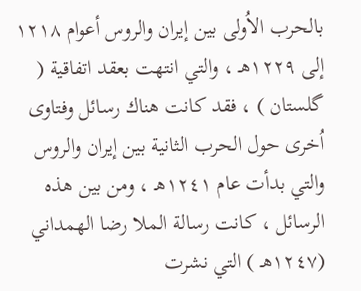بالحرب الاُولى بين إيران والروس أعوام ١٢١٨ إلى ١٢٢٩هـ ، والتي انتهت بعقد اتفاقية ( گلستان ) ، فقد كانت هناك رسائل وفتاوى اُخرى حول الحرب الثانية بين إيران والروس والتي بدأت عام ١٢٤١هـ ، ومن بين هذه الرسائل ، كانت رسالة الملا رضا الهمداني (١٢٤٧هـ ) التي نشرت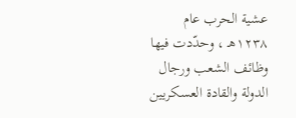عشية الحرب عام ١٢٣٨هـ ، وحدّدت فيها وظائف الشعب ورجال الدولة والقادة العسكريين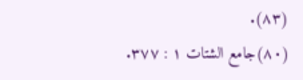(٨٣).
(٨٠)جامع الشتات ١ : ٣٧٧.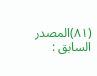(٨١)المصدر السابق :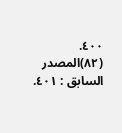٤٠٠.
(٨٢)المصدر السابق : ٤٠١.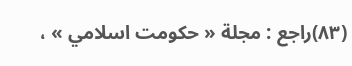(٨٣)راجع : مجلة « حكومت اسلامي » ،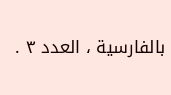بالفارسية ، العدد ٣ .